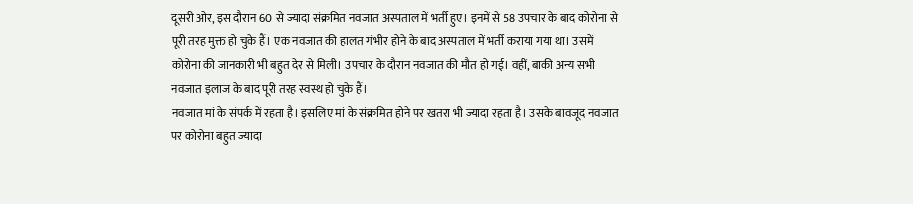दूसरी ओर, इस दौरान 60 से ज्यादा संक्रमित नवजात अस्पताल में भर्ती हुए। इनमें से 58 उपचार के बाद कोरोना से पूरी तरह मुक्त हो चुके हैं। एक नवजात की हालत गंभीर होने के बाद अस्पताल में भर्ती कराया गया था। उसमें कोरोना की जानकारी भी बहुत देर से मिली। उपचार के दौरान नवजात की मौत हो गई। वहीं, बाकी अन्य सभी नवजात इलाज के बाद पूरी तरह स्वस्थ हो चुके हैं।
नवजात मां के संपर्क में रहता है। इसलिए मां के संक्रमित होने पर खतरा भी ज्यादा रहता है। उसके बावजूद नवजात पर कोरोना बहुत ज्यादा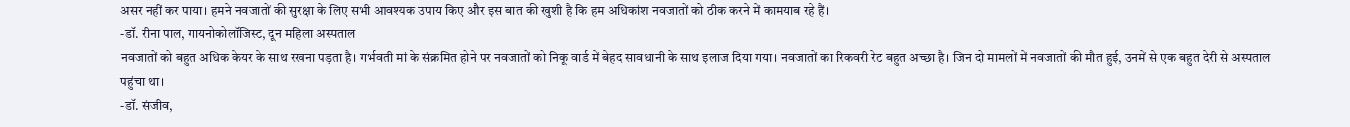असर नहीं कर पाया। हमने नवजातों की सुरक्षा के लिए सभी आवश्यक उपाय किए और इस बात की खुशी है कि हम अधिकांश नवजातों को ठीक करने में कामयाब रहे हैं।
-डॉ. रीना पाल, गायनोकोलॉजिस्ट, दून महिला अस्पताल
नवजातों को बहुत अधिक केयर के साथ रखना पड़ता है। गर्भवती मां के संक्रमित होने पर नवजातों को निकू वार्ड में बेहद सावधानी के साथ इलाज दिया गया। नवजातों का रिकवरी रेट बहुत अच्छा है। जिन दो मामलों में नवजातों की मौत हुई, उनमें से एक बहुत देरी से अस्पताल पहुंचा था।
-डॉ. संजीव,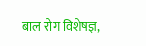बाल रोग विशेषज्ञ,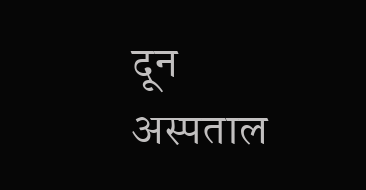दून अस्पताल